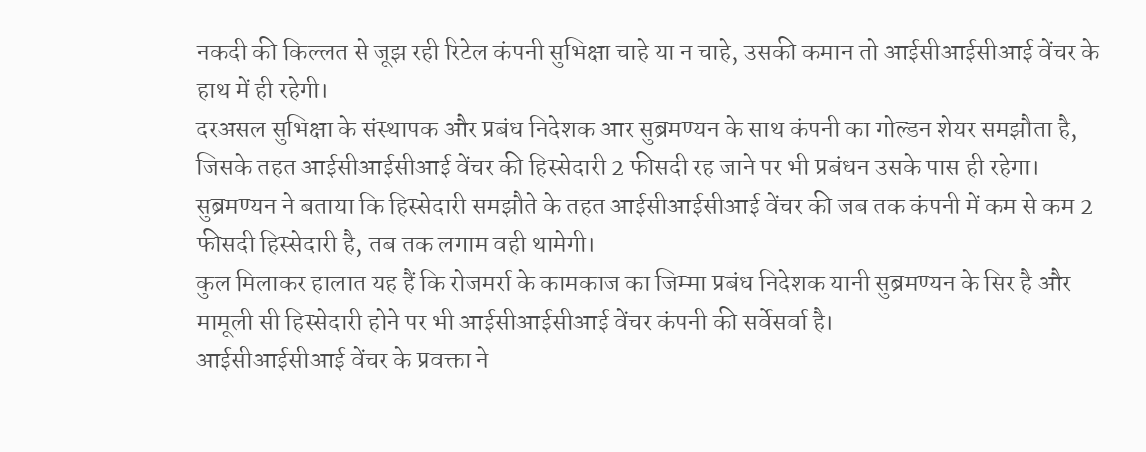नकदी की किल्लत से जूझ रही रिटेल कंपनी सुभिक्षा चाहे या न चाहे, उसकी कमान तो आईसीआईसीआई वेंचर के हाथ में ही रहेगी।
दरअसल सुभिक्षा के संस्थापक और प्रबंध निदेशक आर सुब्रमण्यन के साथ कंपनी का गोल्डन शेयर समझौता है, जिसके तहत आईसीआईसीआई वेंचर की हिस्सेदारी 2 फीसदी रह जाने पर भी प्रबंधन उसके पास ही रहेगा।
सुब्रमण्यन ने बताया कि हिस्सेदारी समझौते के तहत आईसीआईसीआई वेंचर की जब तक कंपनी में कम से कम 2 फीसदी हिस्सेदारी है, तब तक लगाम वही थामेगी।
कुल मिलाकर हालात यह हैं कि रोजमर्रा के कामकाज का जिम्मा प्रबंध निदेशक यानी सुब्रमण्यन के सिर है और मामूली सी हिस्सेदारी होने पर भी आईसीआईसीआई वेंचर कंपनी की सर्वेसर्वा है।
आईसीआईसीआई वेंचर के प्रवक्ता ने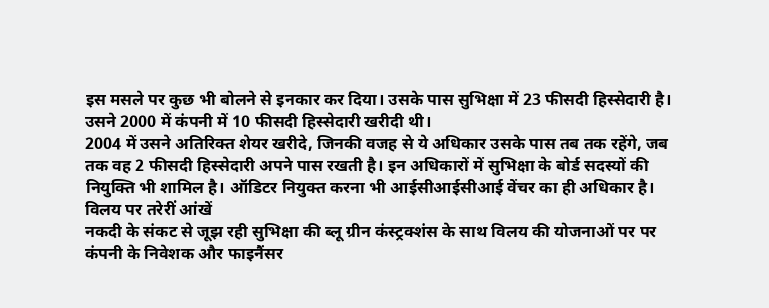इस मसले पर कुछ भी बोलने से इनकार कर दिया। उसके पास सुभिक्षा में 23 फीसदी हिस्सेदारी है। उसने 2000 में कंपनी में 10 फीसदी हिस्सेदारी खरीदी थी।
2004 में उसने अतिरिक्त शेयर खरीदे, जिनकी वजह से ये अधिकार उसके पास तब तक रहेंगे, जब तक वह 2 फीसदी हिस्सेदारी अपने पास रखती है। इन अधिकारों में सुभिक्षा के बोर्ड सदस्यों की नियुक्ति भी शामिल है। ऑडिटर नियुक्त करना भी आईसीआईसीआई वेंचर का ही अधिकार है।
विलय पर तरेरीं आंखें
नकदी के संकट से जूझ रही सुभिक्षा की ब्लू ग्रीन कंस्ट्रक्शंस के साथ विलय की योजनाओं पर पर कंपनी के निवेशक और फाइनैंसर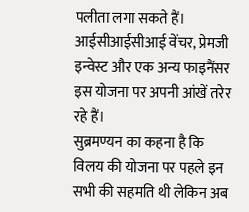पलीता लगा सकते हैं।
आईसीआईसीआई वेंचर, प्रेमजी इन्वेस्ट और एक अन्य फाइनैंसर इस योजना पर अपनी आंखें तरेर रहे हैं।
सुब्रमण्यन का कहना है कि विलय की योजना पर पहले इन सभी की सहमति थी लेकिन अब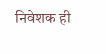निवेशक ही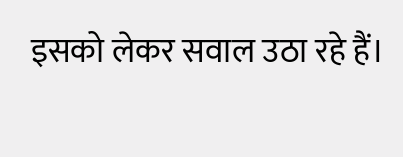इसको लेकर सवाल उठा रहे हैं।